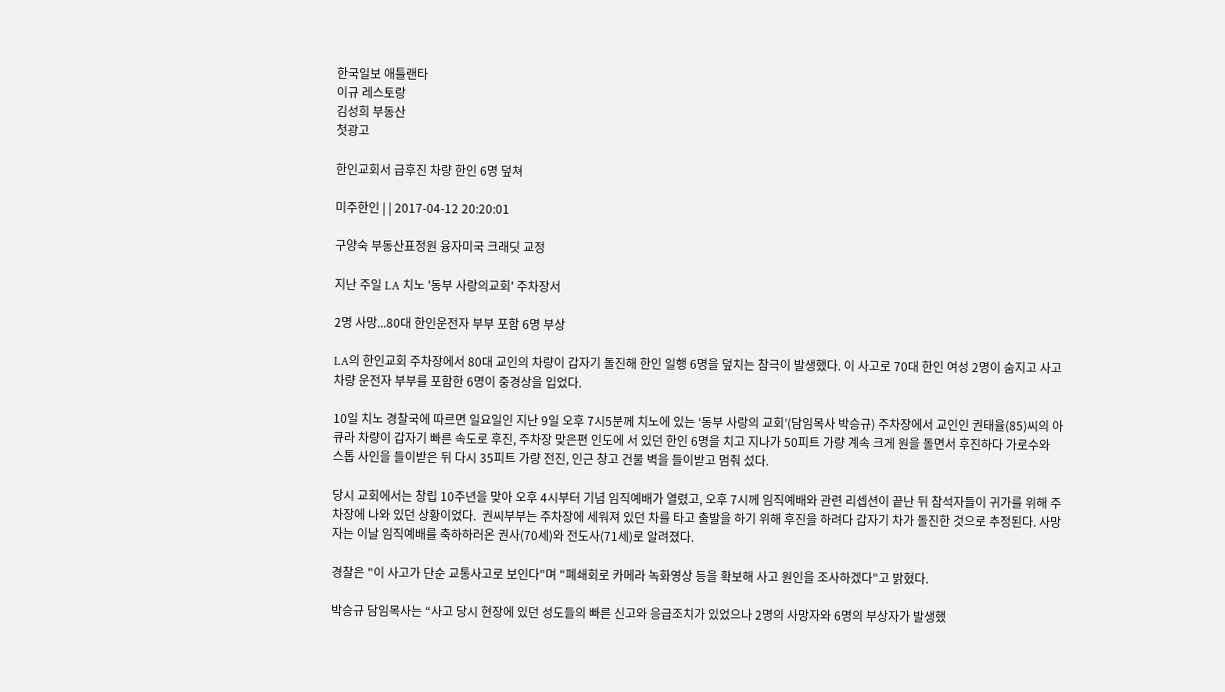한국일보 애틀랜타
이규 레스토랑
김성희 부동산
첫광고

한인교회서 급후진 차량 한인 6명 덮쳐

미주한인 | | 2017-04-12 20:20:01

구양숙 부동산표정원 융자미국 크래딧 교정

지난 주일 LA 치노 '동부 사랑의교회' 주차장서

2명 사망...80대 한인운전자 부부 포함 6명 부상

LA의 한인교회 주차장에서 80대 교인의 차량이 갑자기 돌진해 한인 일행 6명을 덮치는 참극이 발생했다. 이 사고로 70대 한인 여성 2명이 숨지고 사고 차량 운전자 부부를 포함한 6명이 중경상을 입었다.

10일 치노 경찰국에 따르면 일요일인 지난 9일 오후 7시5분께 치노에 있는 ‘동부 사랑의 교회’(담임목사 박승규) 주차장에서 교인인 권태율(85)씨의 아큐라 차량이 갑자기 빠른 속도로 후진, 주차장 맞은편 인도에 서 있던 한인 6명을 치고 지나가 50피트 가량 계속 크게 원을 돌면서 후진하다 가로수와 스톱 사인을 들이받은 뒤 다시 35피트 가량 전진, 인근 창고 건물 벽을 들이받고 멈춰 섰다.

당시 교회에서는 창립 10주년을 맞아 오후 4시부터 기념 임직예배가 열렸고, 오후 7시께 임직예배와 관련 리셉션이 끝난 뒤 참석자들이 귀가를 위해 주차장에 나와 있던 상황이었다.  권씨부부는 주차장에 세워져 있던 차를 타고 출발을 하기 위해 후진을 하려다 갑자기 차가 돌진한 것으로 추정된다. 사망자는 이날 임직예배를 축하하러온 권사(70세)와 전도사(71세)로 알려졌다.

경찰은 "이 사고가 단순 교통사고로 보인다"며 "폐쇄회로 카메라 녹화영상 등을 확보해 사고 원인을 조사하겠다"고 밝혔다.

박승규 담임목사는 “사고 당시 현장에 있던 성도들의 빠른 신고와 응급조치가 있었으나 2명의 사망자와 6명의 부상자가 발생했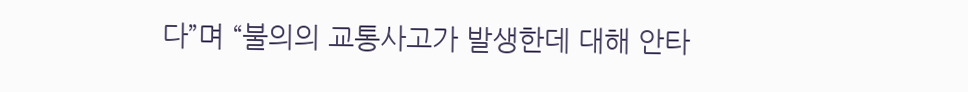다”며 “불의의 교통사고가 발생한데 대해 안타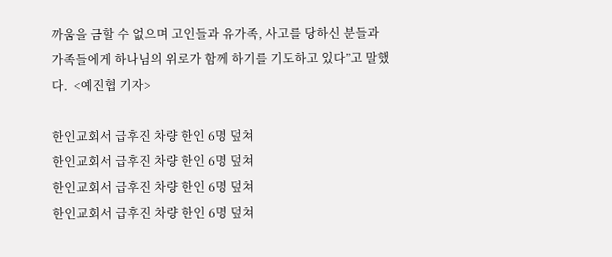까움을 금할 수 없으며 고인들과 유가족, 사고를 당하신 분들과 가족들에게 하나님의 위로가 함께 하기를 기도하고 있다”고 말했다.  <예진협 기자>

한인교회서 급후진 차량 한인 6명 덮쳐
한인교회서 급후진 차량 한인 6명 덮쳐
한인교회서 급후진 차량 한인 6명 덮쳐
한인교회서 급후진 차량 한인 6명 덮쳐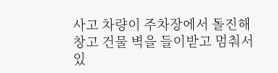사고 차량이 주차장에서 돌진해 창고 건물 벽을 들이받고 멈춰서 있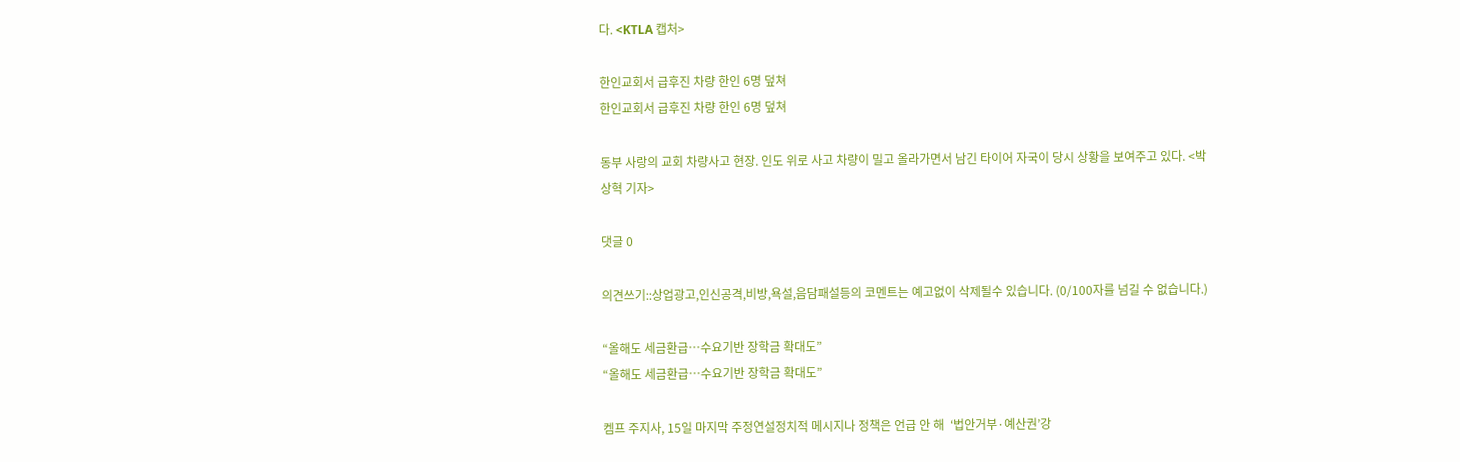다. <KTLA 캡처>

한인교회서 급후진 차량 한인 6명 덮쳐
한인교회서 급후진 차량 한인 6명 덮쳐

동부 사랑의 교회 차량사고 현장. 인도 위로 사고 차량이 밀고 올라가면서 남긴 타이어 자국이 당시 상황을 보여주고 있다. <박상혁 기자>

댓글 0

의견쓰기::상업광고,인신공격,비방,욕설,음담패설등의 코멘트는 예고없이 삭제될수 있습니다. (0/100자를 넘길 수 없습니다.)

“올해도 세금환급…수요기반 장학금 확대도”
“올해도 세금환급…수요기반 장학금 확대도”

켐프 주지사, 15일 마지막 주정연설정치적 메시지나 정책은 언급 안 해  ‘법안거부·예산권’강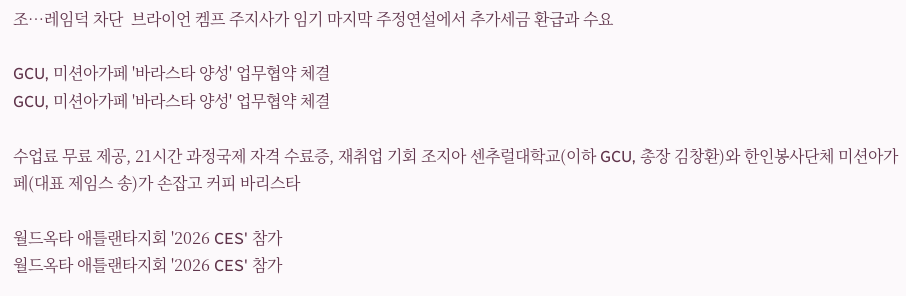조…레임덕 차단  브라이언 켐프 주지사가 임기 마지막 주정연설에서 추가세금 환급과 수요

GCU, 미션아가페 '바라스타 양성' 업무협약 체결
GCU, 미션아가페 '바라스타 양성' 업무협약 체결

수업료 무료 제공, 21시간 과정국제 자격 수료증, 재취업 기회 조지아 센추럴대학교(이하 GCU, 총장 김창환)와 한인봉사단체 미션아가페(대표 제임스 송)가 손잡고 커피 바리스타

월드옥타 애틀랜타지회 '2026 CES' 참가
월드옥타 애틀랜타지회 '2026 CES' 참가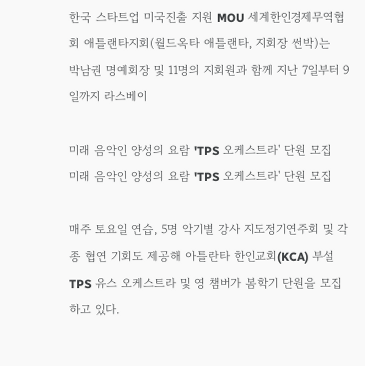한국 스타트업 미국진출 지원 MOU 세계한인경제무역협회 애틀랜타지회(월드옥타 애틀랜타, 지회장 썬박)는  박남권 명예회장 및 11명의 지회원과 함께 지난 7일부터 9일까지 라스베이

미래 음악인 양성의 요람 'TPS 오케스트라' 단원 모집
미래 음악인 양성의 요람 'TPS 오케스트라' 단원 모집

매주 토요일 연습, 5명 악기별 강사 지도정기연주회 및 각종 협연 기회도 제공해 아틀란타 한인교회(KCA) 부설 TPS 유스 오케스트라 및 영 챔버가 봄학기 단원을 모집하고 있다.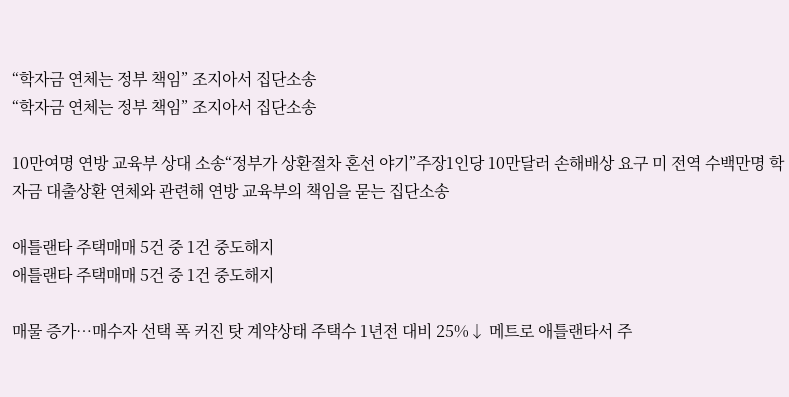“학자금 연체는 정부 책임” 조지아서 집단소송
“학자금 연체는 정부 책임” 조지아서 집단소송

10만여명 연방 교육부 상대 소송“정부가 상환절차 혼선 야기”주장1인당 10만달러 손해배상 요구 미 전역 수백만명 학자금 대출상환 연체와 관련해 연방 교육부의 책임을 묻는 집단소송

애틀랜타 주택매매 5건 중 1건 중도해지
애틀랜타 주택매매 5건 중 1건 중도해지

매물 증가…매수자 선택 폭 커진 탓 계약상태 주택수 1년전 대비 25%↓ 메트로 애틀랜타서 주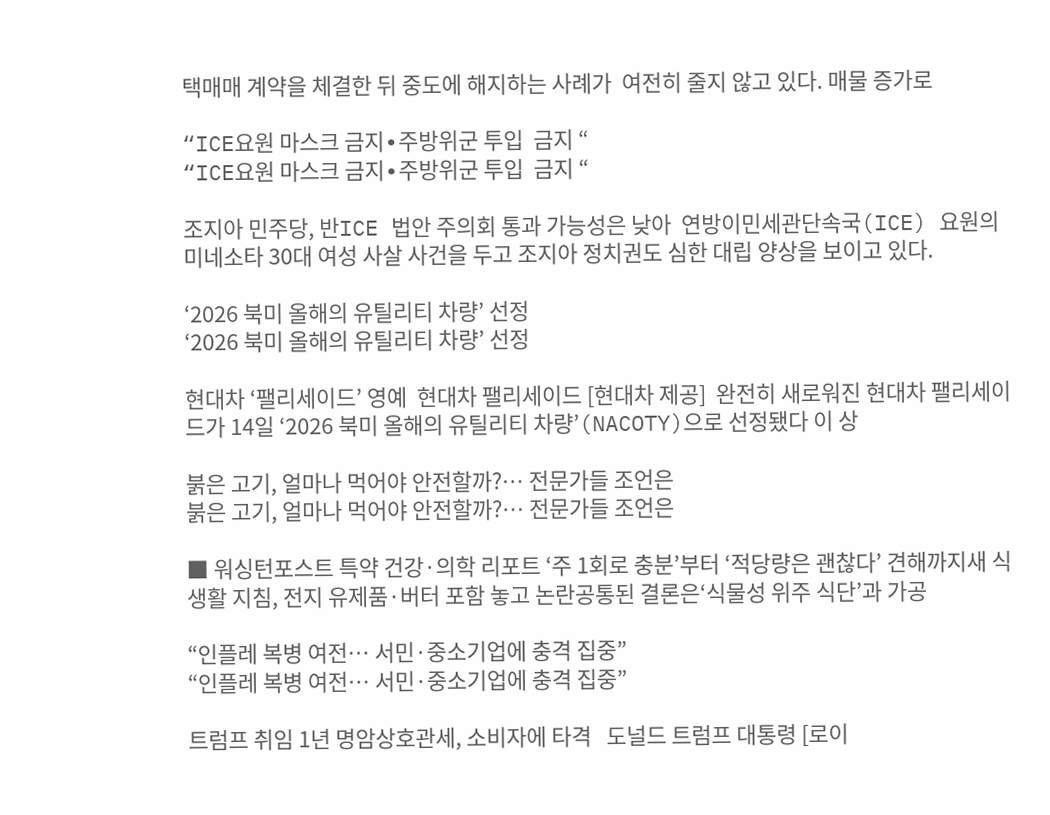택매매 계약을 체결한 뒤 중도에 해지하는 사례가  여전히 줄지 않고 있다. 매물 증가로

“ICE요원 마스크 금지∙주방위군 투입  금지 “
“ICE요원 마스크 금지∙주방위군 투입  금지 “

조지아 민주당, 반ICE 법안 주의회 통과 가능성은 낮아  연방이민세관단속국(ICE) 요원의 미네소타 30대 여성 사살 사건을 두고 조지아 정치권도 심한 대립 양상을 보이고 있다.

‘2026 북미 올해의 유틸리티 차량’ 선정
‘2026 북미 올해의 유틸리티 차량’ 선정

현대차 ‘팰리세이드’ 영예  현대차 팰리세이드 [현대차 제공]  완전히 새로워진 현대차 팰리세이드가 14일 ‘2026 북미 올해의 유틸리티 차량’(NACOTY)으로 선정됐다 이 상

붉은 고기, 얼마나 먹어야 안전할까?… 전문가들 조언은
붉은 고기, 얼마나 먹어야 안전할까?… 전문가들 조언은

■ 워싱턴포스트 특약 건강·의학 리포트 ‘주 1회로 충분’부터 ‘적당량은 괜찮다’ 견해까지새 식생활 지침, 전지 유제품·버터 포함 놓고 논란공통된 결론은‘식물성 위주 식단’과 가공

“인플레 복병 여전… 서민·중소기업에 충격 집중”
“인플레 복병 여전… 서민·중소기업에 충격 집중”

트럼프 취임 1년 명암상호관세, 소비자에 타격   도널드 트럼프 대통령 [로이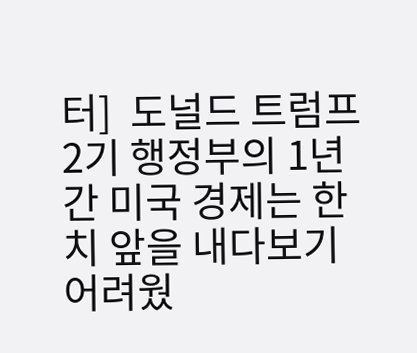터]  도널드 트럼프 2기 행정부의 1년간 미국 경제는 한 치 앞을 내다보기 어려웠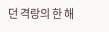던 격랑의 한 해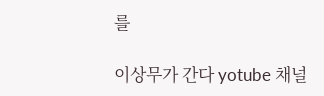를

이상무가 간다 yotube 채널